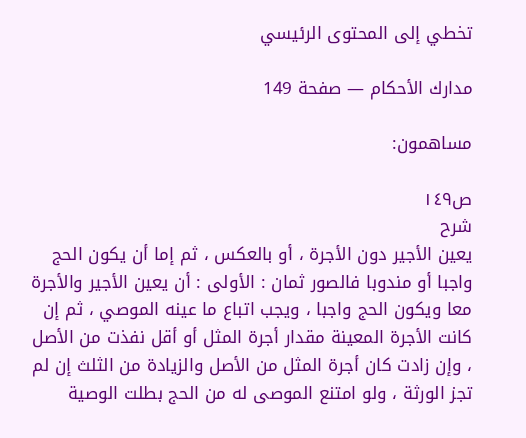تخطي إلى المحتوى الرئيسي

مدارك الأحكام — صفحة 149

مساهمون:

ص١٤٩
شرح
يعين الأجير دون الأجرة ، أو بالعكس ، ثم إما أن يكون الحج واجبا أو مندوبا فالصور ثمان : الأولى : أن يعين الأجير والأجرة معا ويكون الحج واجبا ، ويجب اتباع ما عينه الموصي ، ثم إن كانت الأجرة المعينة مقدار أجرة المثل أو أقل نفذت من الأصل ، وإن زادت كان أجرة المثل من الأصل والزيادة من الثلث إن لم تجز الورثة ، ولو امتنع الموصى له من الحج بطلت الوصية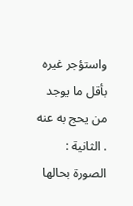واستؤجر غيره بأقل ما يوجد من يحج به عنه . الثانية : الصورة بحالها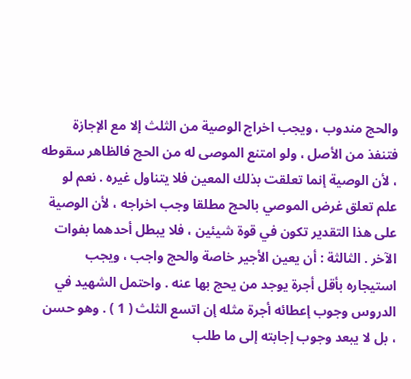والحج مندوب ، ويجب اخراج الوصية من الثلث إلا مع الإجازة فتنفذ من الأصل ، ولو امتنع الموصى له من الحج فالظاهر سقوطه ، لأن الوصية إنما تعلقت بذلك المعين فلا يتناول غيره . نعم لو علم تعلق غرض الموصي بالحج مطلقا وجب اخراجه ، لأن الوصية على هذا التقدير تكون في قوة شيئين ، فلا يبطل أحدهما بفوات الآخر . الثالثة : أن يعين الأجير خاصة والحج واجب ، ويجب استيجاره بأقل أجرة يوجد من يحج بها عنه . واحتمل الشهيد في الدروس وجوب إعطائه أجرة مثله إن اتسع الثلث ( 1 ) . وهو حسن ، بل لا يبعد وجوب إجابته إلى ما طلب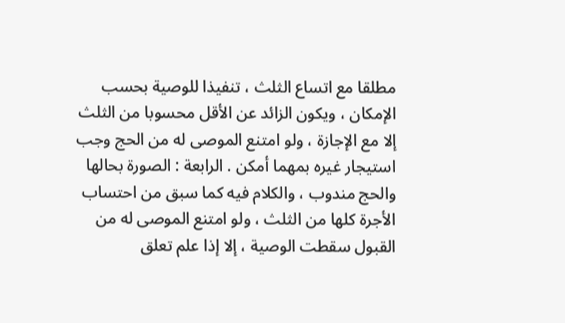مطلقا مع اتساع الثلث ، تنفيذا للوصية بحسب الإمكان ، ويكون الزائد عن الأقل محسوبا من الثلث إلا مع الإجازة ، ولو امتنع الموصى له من الحج وجب استيجار غيره بمهما أمكن . الرابعة : الصورة بحالها والحج مندوب ، والكلام فيه كما سبق من احتساب الأجرة كلها من الثلث ، ولو امتنع الموصى له من القبول سقطت الوصية ، إلا إذا علم تعلق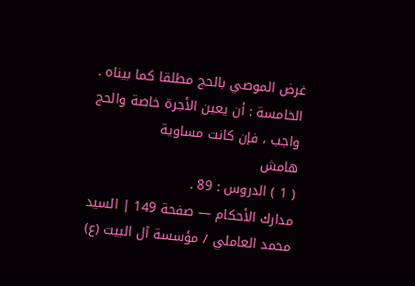غرض الموصي بالحج مطلقا كما بيناه . الخامسة : أن يعين الأجرة خاصة والحج واجب ، فإن كانت مساوية
هامش
( 1 ) الدروس : 89 .
مدارك الأحكام — صفحة 149 | السيد محمد العاملي / مؤسسة آل البيت (ع)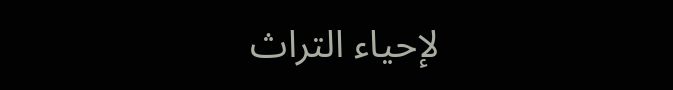لإحياء التراث